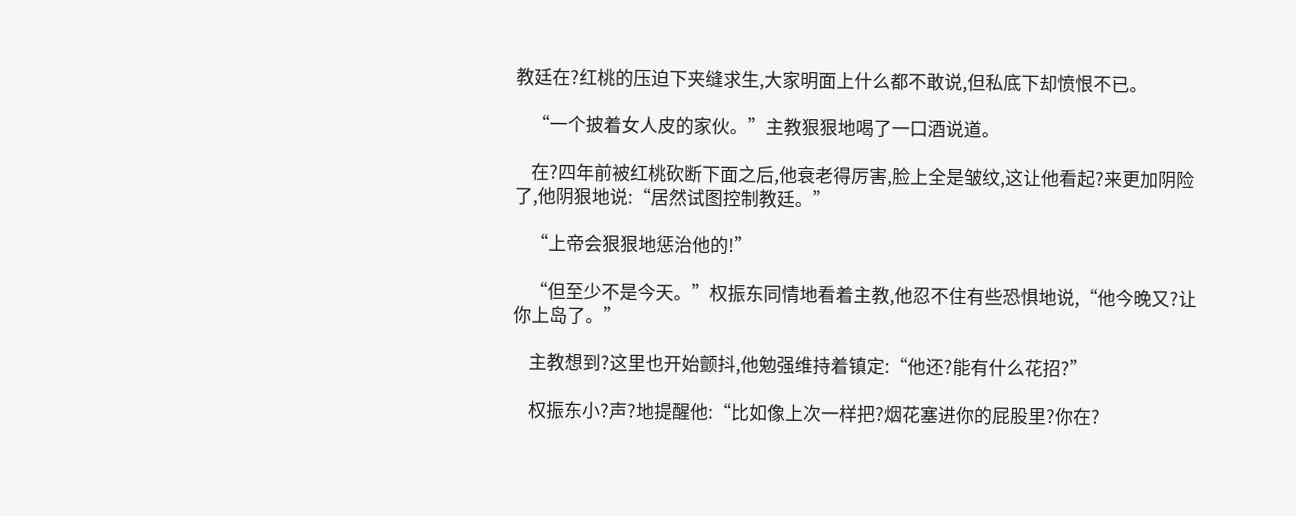教廷在?红桃的压迫下夹缝求生,大家明面上什么都不敢说,但私底下却愤恨不已。

    “一个披着女人皮的家伙。”主教狠狠地喝了一口酒说道。

    在?四年前被红桃砍断下面之后,他衰老得厉害,脸上全是皱纹,这让他看起?来更加阴险了,他阴狠地说:“居然试图控制教廷。”

    “上帝会狠狠地惩治他的!”

    “但至少不是今天。”权振东同情地看着主教,他忍不住有些恐惧地说,“他今晚又?让你上岛了。”

    主教想到?这里也开始颤抖,他勉强维持着镇定:“他还?能有什么花招?”

    权振东小?声?地提醒他:“比如像上次一样把?烟花塞进你的屁股里?你在?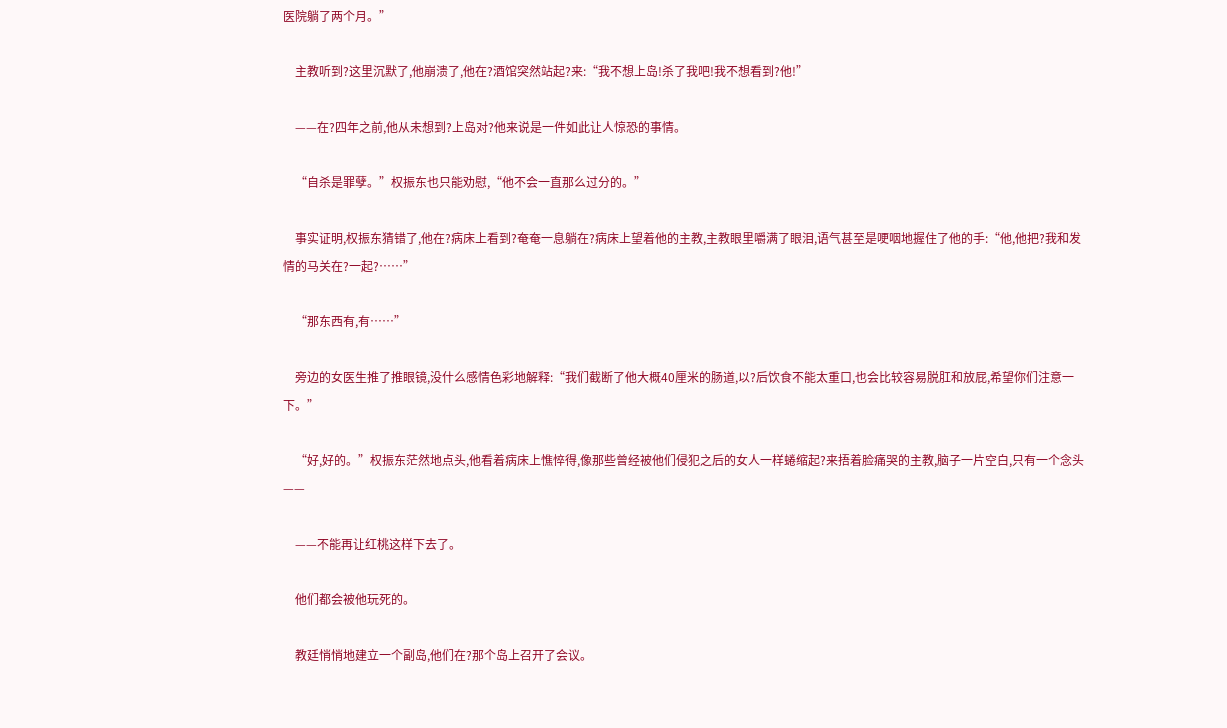医院躺了两个月。”

    主教听到?这里沉默了,他崩溃了,他在?酒馆突然站起?来:“我不想上岛!杀了我吧!我不想看到?他!”

    ——在?四年之前,他从未想到?上岛对?他来说是一件如此让人惊恐的事情。

    “自杀是罪孽。”权振东也只能劝慰,“他不会一直那么过分的。”

    事实证明,权振东猜错了,他在?病床上看到?奄奄一息躺在?病床上望着他的主教,主教眼里嚼满了眼泪,语气甚至是哽咽地握住了他的手:“他,他把?我和发情的马关在?一起?……”

    “那东西有,有……”

    旁边的女医生推了推眼镜,没什么感情色彩地解释:“我们截断了他大概40厘米的肠道,以?后饮食不能太重口,也会比较容易脱肛和放屁,希望你们注意一下。”

    “好,好的。”权振东茫然地点头,他看着病床上憔悴得,像那些曾经被他们侵犯之后的女人一样蜷缩起?来捂着脸痛哭的主教,脑子一片空白,只有一个念头——

    ——不能再让红桃这样下去了。

    他们都会被他玩死的。

    教廷悄悄地建立一个副岛,他们在?那个岛上召开了会议。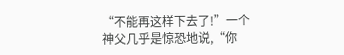“不能再这样下去了!”一个神父几乎是惊恐地说,“你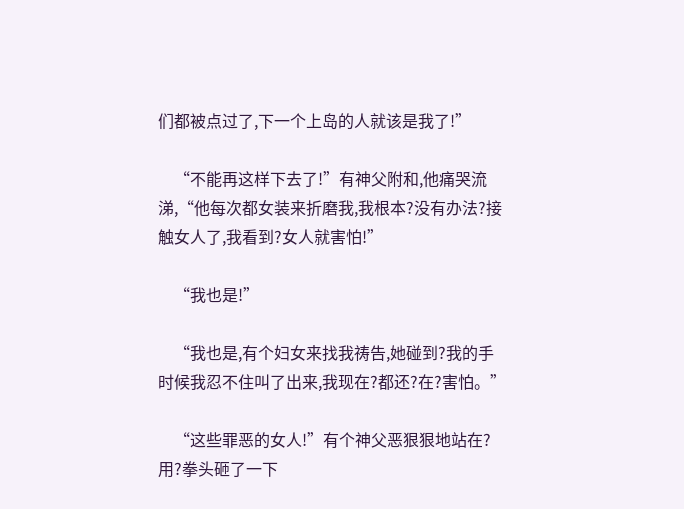们都被点过了,下一个上岛的人就该是我了!”

    “不能再这样下去了!”有神父附和,他痛哭流涕,“他每次都女装来折磨我,我根本?没有办法?接触女人了,我看到?女人就害怕!”

    “我也是!”

    “我也是,有个妇女来找我祷告,她碰到?我的手时候我忍不住叫了出来,我现在?都还?在?害怕。”

    “这些罪恶的女人!”有个神父恶狠狠地站在?用?拳头砸了一下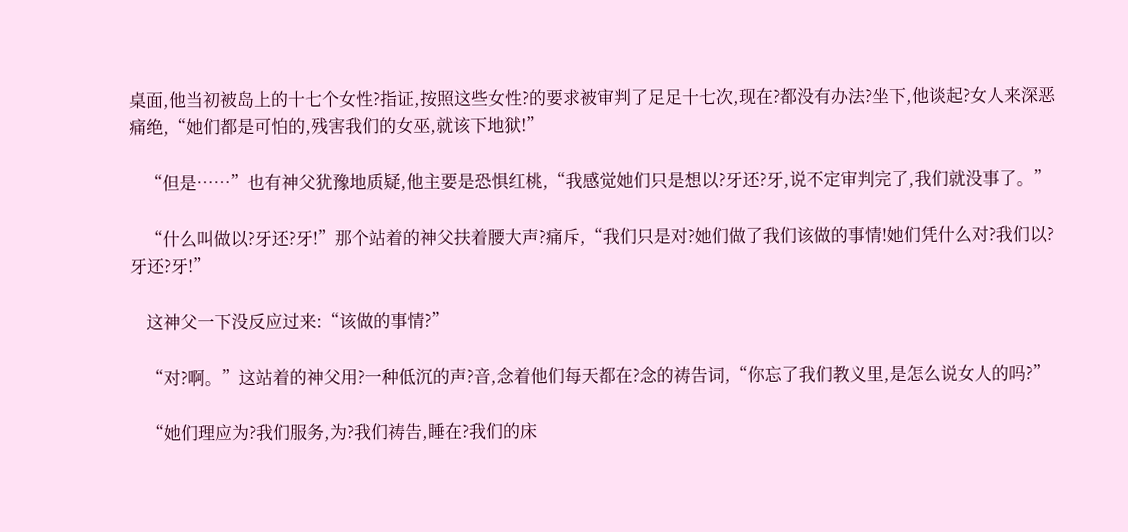桌面,他当初被岛上的十七个女性?指证,按照这些女性?的要求被审判了足足十七次,现在?都没有办法?坐下,他谈起?女人来深恶痛绝,“她们都是可怕的,残害我们的女巫,就该下地狱!”

    “但是……”也有神父犹豫地质疑,他主要是恐惧红桃,“我感觉她们只是想以?牙还?牙,说不定审判完了,我们就没事了。”

    “什么叫做以?牙还?牙!”那个站着的神父扶着腰大声?痛斥,“我们只是对?她们做了我们该做的事情!她们凭什么对?我们以?牙还?牙!”

    这神父一下没反应过来:“该做的事情?”

    “对?啊。”这站着的神父用?一种低沉的声?音,念着他们每天都在?念的祷告词,“你忘了我们教义里,是怎么说女人的吗?”

    “她们理应为?我们服务,为?我们祷告,睡在?我们的床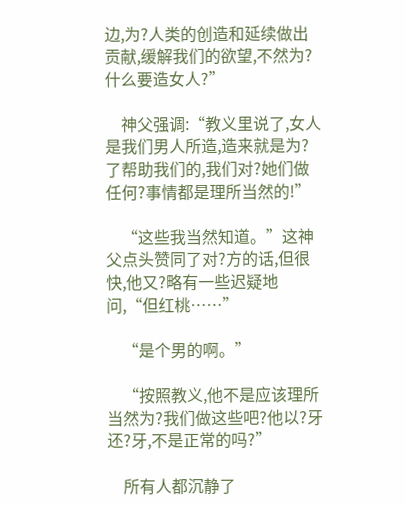边,为?人类的创造和延续做出贡献,缓解我们的欲望,不然为?什么要造女人?”

    神父强调:“教义里说了,女人是我们男人所造,造来就是为?了帮助我们的,我们对?她们做任何?事情都是理所当然的!”

    “这些我当然知道。”这神父点头赞同了对?方的话,但很快,他又?略有一些迟疑地问,“但红桃……”

    “是个男的啊。”

    “按照教义,他不是应该理所当然为?我们做这些吧?他以?牙还?牙,不是正常的吗?”

    所有人都沉静了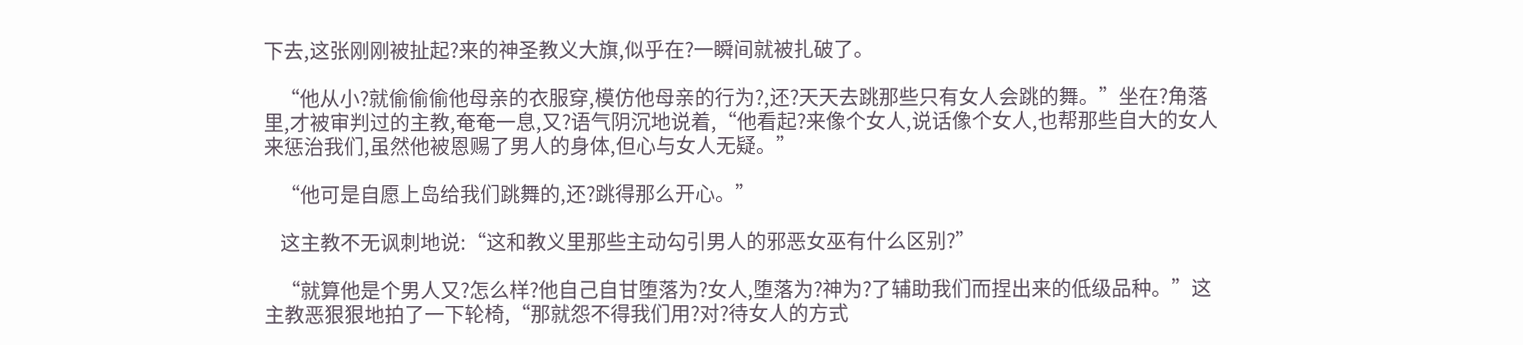下去,这张刚刚被扯起?来的神圣教义大旗,似乎在?一瞬间就被扎破了。

    “他从小?就偷偷偷他母亲的衣服穿,模仿他母亲的行为?,还?天天去跳那些只有女人会跳的舞。”坐在?角落里,才被审判过的主教,奄奄一息,又?语气阴沉地说着,“他看起?来像个女人,说话像个女人,也帮那些自大的女人来惩治我们,虽然他被恩赐了男人的身体,但心与女人无疑。”

    “他可是自愿上岛给我们跳舞的,还?跳得那么开心。”

    这主教不无讽刺地说:“这和教义里那些主动勾引男人的邪恶女巫有什么区别?”

    “就算他是个男人又?怎么样?他自己自甘堕落为?女人,堕落为?神为?了辅助我们而捏出来的低级品种。”这主教恶狠狠地拍了一下轮椅,“那就怨不得我们用?对?待女人的方式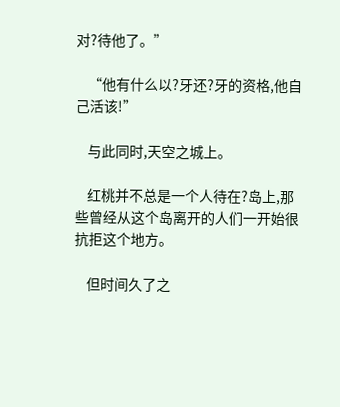对?待他了。”

    “他有什么以?牙还?牙的资格,他自己活该!”

    与此同时,天空之城上。

    红桃并不总是一个人待在?岛上,那些曾经从这个岛离开的人们一开始很抗拒这个地方。

    但时间久了之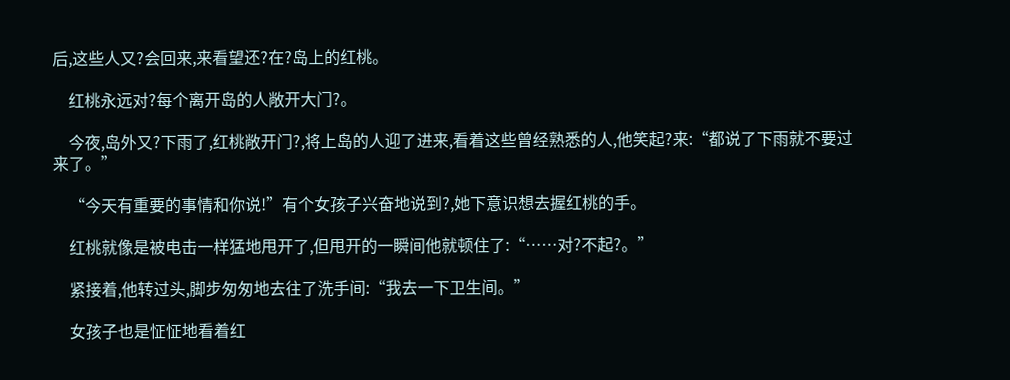后,这些人又?会回来,来看望还?在?岛上的红桃。

    红桃永远对?每个离开岛的人敞开大门?。

    今夜,岛外又?下雨了,红桃敞开门?,将上岛的人迎了进来,看着这些曾经熟悉的人,他笑起?来:“都说了下雨就不要过来了。”

    “今天有重要的事情和你说!”有个女孩子兴奋地说到?,她下意识想去握红桃的手。

    红桃就像是被电击一样猛地甩开了,但甩开的一瞬间他就顿住了:“……对?不起?。”

    紧接着,他转过头,脚步匆匆地去往了洗手间:“我去一下卫生间。”

    女孩子也是怔怔地看着红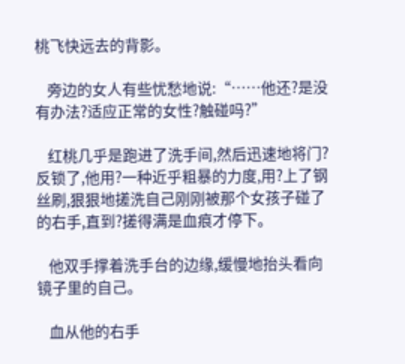桃飞快远去的背影。

    旁边的女人有些忧愁地说:“……他还?是没有办法?适应正常的女性?触碰吗?”

    红桃几乎是跑进了洗手间,然后迅速地将门?反锁了,他用?一种近乎粗暴的力度,用?上了钢丝刷,狠狠地搓洗自己刚刚被那个女孩子碰了的右手,直到?搓得满是血痕才停下。

    他双手撑着洗手台的边缘,缓慢地抬头看向镜子里的自己。

    血从他的右手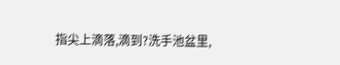指尖上滴落,滴到?洗手池盆里,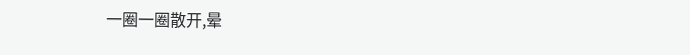一圈一圈散开,晕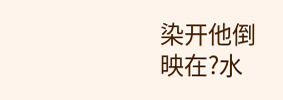染开他倒映在?水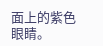面上的紫色眼睛。